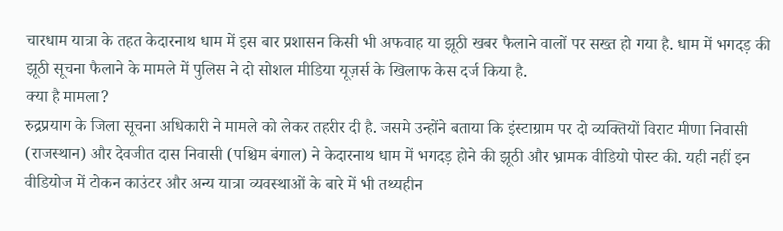चारधाम यात्रा के तहत केदारनाथ धाम में इस बार प्रशासन किसी भी अफवाह या झूठी खबर फैलाने वालों पर सख्त हो गया है. धाम में भगदड़ की झूठी सूचना फैलाने के मामले में पुलिस ने दो सोशल मीडिया यूज़र्स के खिलाफ केस दर्ज किया है.
क्या है मामला?
रुद्रप्रयाग के जिला सूचना अधिकारी ने मामले को लेकर तहरीर दी है. जसमे उन्होंने बताया कि इंस्टाग्राम पर दो व्यक्तियों विराट मीणा निवासी (राजस्थान) और देवजीत दास निवासी (पश्चिम बंगाल) ने केदारनाथ धाम में भगदड़ होने की झूठी और भ्रामक वीडियो पोस्ट की. यही नहीं इन वीडियोज में टोकन काउंटर और अन्य यात्रा व्यवस्थाओं के बारे में भी तथ्यहीन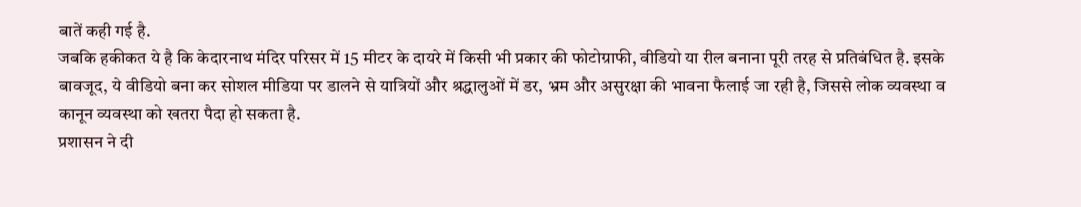बातें कही गई है.
जबकि हकीकत ये है कि केदारनाथ मंदिर परिसर में 15 मीटर के दायरे में किसी भी प्रकार की फोटोग्राफी, वीडियो या रील बनाना पूरी तरह से प्रतिबंधित है. इसके बावजूद, ये वीडियो बना कर सोशल मीडिया पर डालने से यात्रियों और श्रद्धालुओं में डर, भ्रम और असुरक्षा की भावना फैलाई जा रही है, जिससे लोक व्यवस्था व कानून व्यवस्था को खतरा पैदा हो सकता है.
प्रशासन ने दी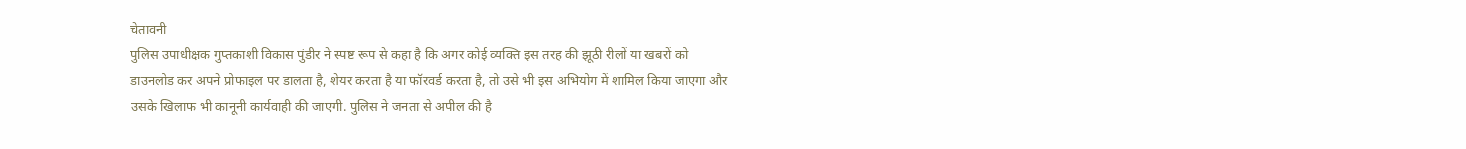चेतावनी
पुलिस उपाधीक्षक गुप्तकाशी विकास पुंडीर ने स्पष्ट रूप से कहा है कि अगर कोई व्यक्ति इस तरह की झूठी रीलों या खबरों को डाउनलोड कर अपने प्रोफाइल पर डालता है, शेयर करता है या फॉरवर्ड करता है, तो उसे भी इस अभियोग में शामिल किया जाएगा और उसके खिलाफ भी कानूनी कार्यवाही की जाएगी. पुलिस ने जनता से अपील की है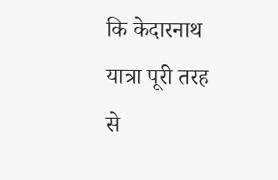कि केदारनाथ यात्रा पूरी तरह से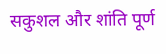सकुशल और शांति पूर्ण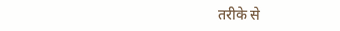तरीके से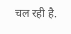चल रही है.